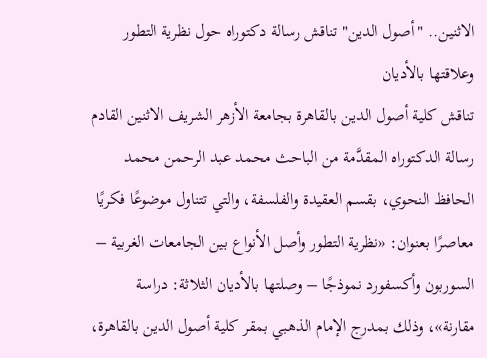الاثنين.. "أصول الدين" تناقش رسالة دكتوراه حول نظرية التطور وعلاقتها بالأديان
تناقش كلية أصول الدين بالقاهرة بجامعة الأزهر الشريف الاثنين القادم رسالة الدكتوراه المقدَّمة من الباحث محمد عبد الرحمن محمد الحافظ النحوي، بقسم العقيدة والفلسفة، والتي تتناول موضوعًا فكريًا معاصرًا بعنوان: «نظرية التطور وأصل الأنواع بين الجامعات الغربية – السوربون وأكسفورد نموذجًا – وصلتها بالأديان الثلاثة: دراسة مقارنة»، وذلك بمدرج الإمام الذهبي بمقر كلية أصول الدين بالقاهرة،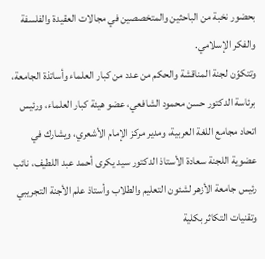بحضور نخبة من الباحثين والمتخصصين في مجالات العقيدة والفلسفة والفكر الإسلامي.
وتتكوّن لجنة المناقشة والحكم من عدد من كبار العلماء وأساتذة الجامعة، برئاسة الدكتور حسن محمود الشافعي، عضو هيئة كبار العلماء، ورئيس اتحاد مجامع اللغة العربية، ومدير مركز الإمام الأشعري، ويشارك في عضوية اللجنة سعادة الأستاذ الدكتور سيد يكرى أحمد عبد اللطيف، نائب رئيس جامعة الأزهر لشئون التعليم والطلاب وأستاذ علم الأجنة التجريبي وتقنيات التكاثر بكلية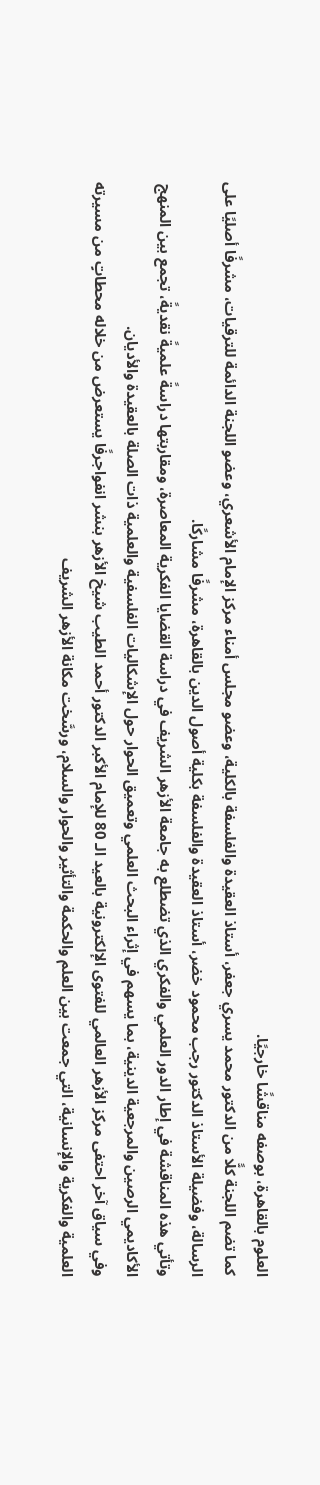العلوم بالقاهرة، بوصفه مناقشًا خارجيًا.
كما تضم اللجنة كلًّا من الدكتور محمد يسري جعفر، أستاذ العقيدة والفلسفة بالكلية، وعضو مجلس أمناء مركز الإمام الأشعري، وعضو اللجنة الدائمة للترقيات، مشرفًا أصليًا على الرسالة، وفضيلة الأستاذ الدكتور رجب محمود خضر، أستاذ العقيدة والفلسفة بكلية أصول الدين بالقاهرة، مشرفًا مشاركًا.
وتأتي هذه المناقشة في إطار الدور العلمي والفكري الذي تضطلع به جامعة الأزهر الشريف في دراسة القضايا الفكرية المعاصرة، ومقاربتها دراسةً علميةً نقديةً، تجمع بين المنهج الأكاديمي الرصين والمرجعية الدينية، بما يسهم في إثراء البحث العلمي وتعميق الحوار حول الإشكاليات الفلسفية والعلمية ذات الصلة بالعقيدة والأديان.
وفي سياق آخر احتفى مركز الأزهر العالمي للفتوى الإلكترونية بالعيد الـ 80 للإمام الأكبر الدكتور أحمد الطيب شيخ الأزهر بنشر انفواجرفًا يستعرض من خلاله محطاتٍ من مسيرته العلمية والفكرية والإنسانية، التي جمعت بين العلم والحكمة والتأثير والحوار والسلام، ورسَّخت مكانة الأزهر الشريف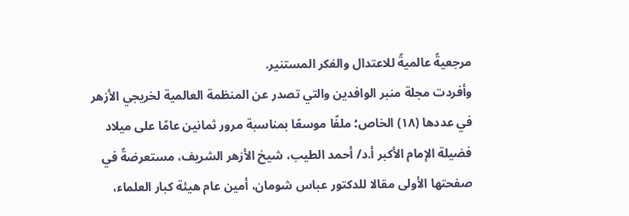مرجعيةً عالميةً للاعتدال والفكر المستنير.
وأفردت مجلة منبر الوافدين والتي تصدر عن المنظمة العالمية لخريجي الأزهر في عددها (١٨) الخاص؛ ملفًا موسعًا بمناسبة مرور ثمانين عامًا على ميلاد فضيلة الإمام الأكبر أ.د/ أحمد الطيب، شيخ الأزهر الشريف، مستعرضةً في صفحتها الأولى مقالا للدكتور عباس شومان، أمين عام هيئة كبار العلماء،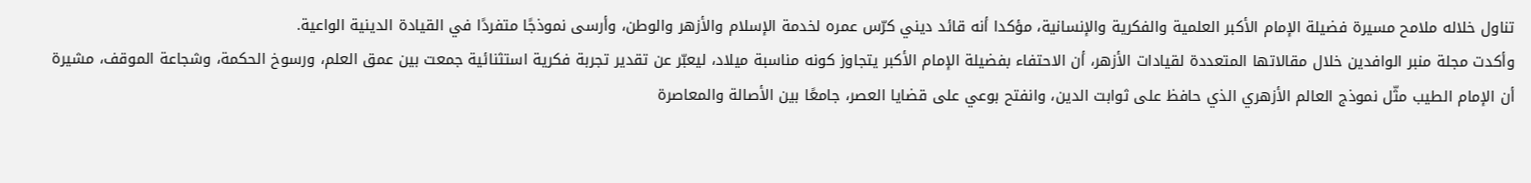تناول خلاله ملامح مسيرة فضيلة الإمام الأكبر العلمية والفكرية والإنسانية، مؤكدا أنه قائد ديني كرّس عمره لخدمة الإسلام والأزهر والوطن، وأرسى نموذجًا متفردًا في القيادة الدينية الواعية.
وأكدت مجلة منبر الوافدين خلال مقالاتها المتعددة لقيادات الأزهر، أن الاحتفاء بفضيلة الإمام الأكبر يتجاوز كونه مناسبة ميلاد، ليعبّر عن تقدير تجربة فكرية استثنائية جمعت بين عمق العلم، ورسوخ الحكمة، وشجاعة الموقف، مشيرة أن الإمام الطيب مثّل نموذج العالم الأزهري الذي حافظ على ثوابت الدين، وانفتح بوعي على قضايا العصر، جامعًا بين الأصالة والمعاصرة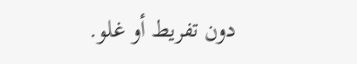دون تفريط أو غلو.